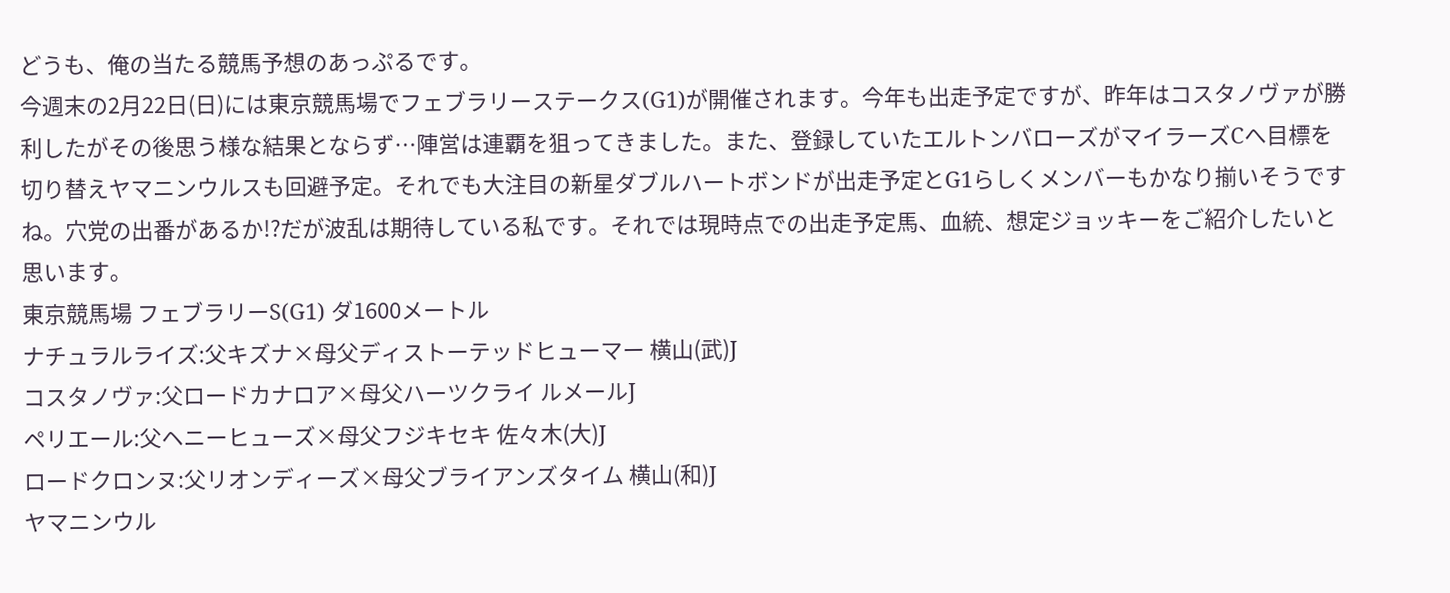どうも、俺の当たる競馬予想のあっぷるです。
今週末の2月22日(日)には東京競馬場でフェブラリーステークス(G1)が開催されます。今年も出走予定ですが、昨年はコスタノヴァが勝利したがその後思う様な結果とならず…陣営は連覇を狙ってきました。また、登録していたエルトンバローズがマイラーズCへ目標を切り替えヤマニンウルスも回避予定。それでも大注目の新星ダブルハートボンドが出走予定とG1らしくメンバーもかなり揃いそうですね。穴党の出番があるか!?だが波乱は期待している私です。それでは現時点での出走予定馬、血統、想定ジョッキーをご紹介したいと思います。
東京競馬場 フェブラリーS(G1) ダ1600メートル
ナチュラルライズ:父キズナ×母父ディストーテッドヒューマー 横山(武)J
コスタノヴァ:父ロードカナロア×母父ハーツクライ ルメールJ
ペリエール:父ヘニーヒューズ×母父フジキセキ 佐々木(大)J
ロードクロンヌ:父リオンディーズ×母父ブライアンズタイム 横山(和)J
ヤマニンウル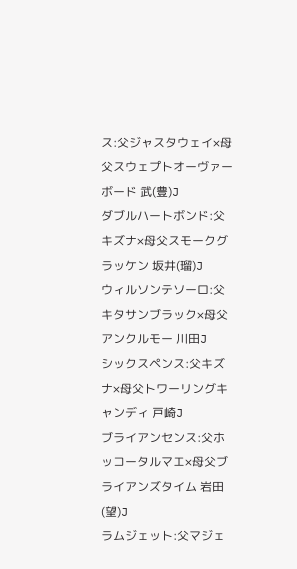ス:父ジャスタウェイ×母父スウェプトオーヴァーボード 武(豊)J
ダブルハートボンド:父キズナ×母父スモークグラッケン 坂井(瑠)J
ウィルソンテソーロ:父キタサンブラック×母父アンクルモー 川田J
シックスペンス:父キズナ×母父トワーリングキャンディ 戸崎J
ブライアンセンス:父ホッコータルマエ×母父ブライアンズタイム 岩田(望)J
ラムジェット:父マジェ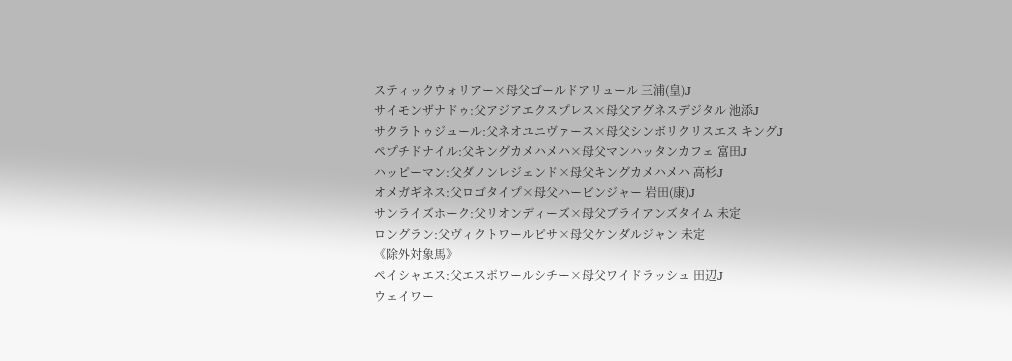スティックウォリアー×母父ゴールドアリュール 三浦(皇)J
サイモンザナドゥ:父アジアエクスプレス×母父アグネスデジタル 池添J
サクラトゥジュール:父ネオユニヴァース×母父シンボリクリスエス キングJ
ペプチドナイル:父キングカメハメハ×母父マンハッタンカフェ 富田J
ハッピーマン:父ダノンレジェンド×母父キングカメハメハ 高杉J
オメガギネス:父ロゴタイプ×母父ハービンジャー 岩田(康)J
サンライズホーク:父リオンディーズ×母父ブライアンズタイム 未定
ロングラン:父ヴィクトワールピサ×母父ケンダルジャン 未定
《除外対象馬》
ペイシャエス:父エスポワールシチー×母父ワイドラッシュ 田辺J
ウェイワー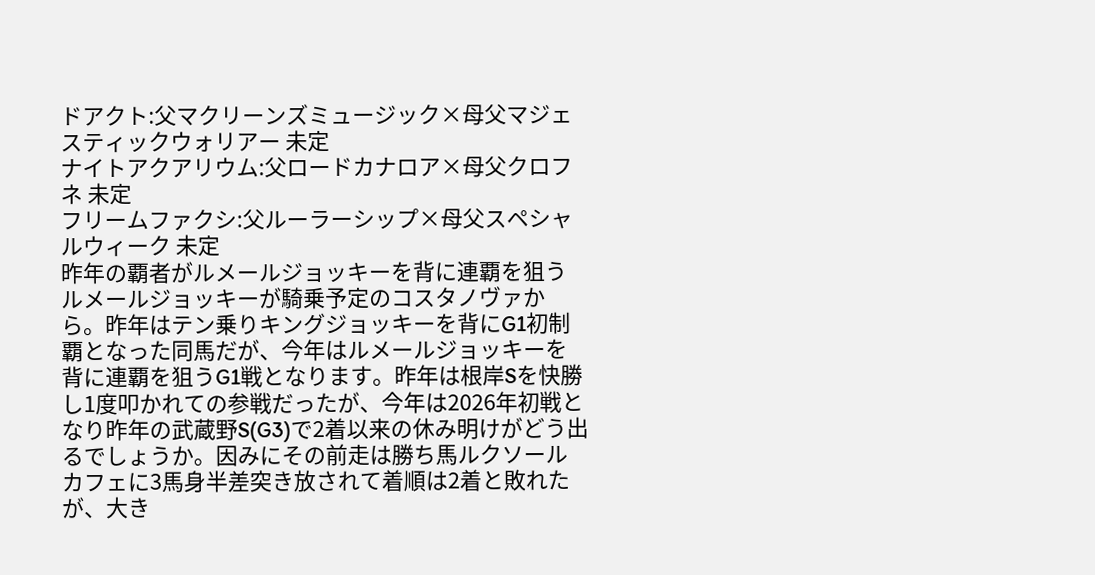ドアクト:父マクリーンズミュージック×母父マジェスティックウォリアー 未定
ナイトアクアリウム:父ロードカナロア×母父クロフネ 未定
フリームファクシ:父ルーラーシップ×母父スペシャルウィーク 未定
昨年の覇者がルメールジョッキーを背に連覇を狙う
ルメールジョッキーが騎乗予定のコスタノヴァから。昨年はテン乗りキングジョッキーを背にG1初制覇となった同馬だが、今年はルメールジョッキーを背に連覇を狙うG1戦となります。昨年は根岸Sを快勝し1度叩かれての参戦だったが、今年は2026年初戦となり昨年の武蔵野S(G3)で2着以来の休み明けがどう出るでしょうか。因みにその前走は勝ち馬ルクソールカフェに3馬身半差突き放されて着順は2着と敗れたが、大き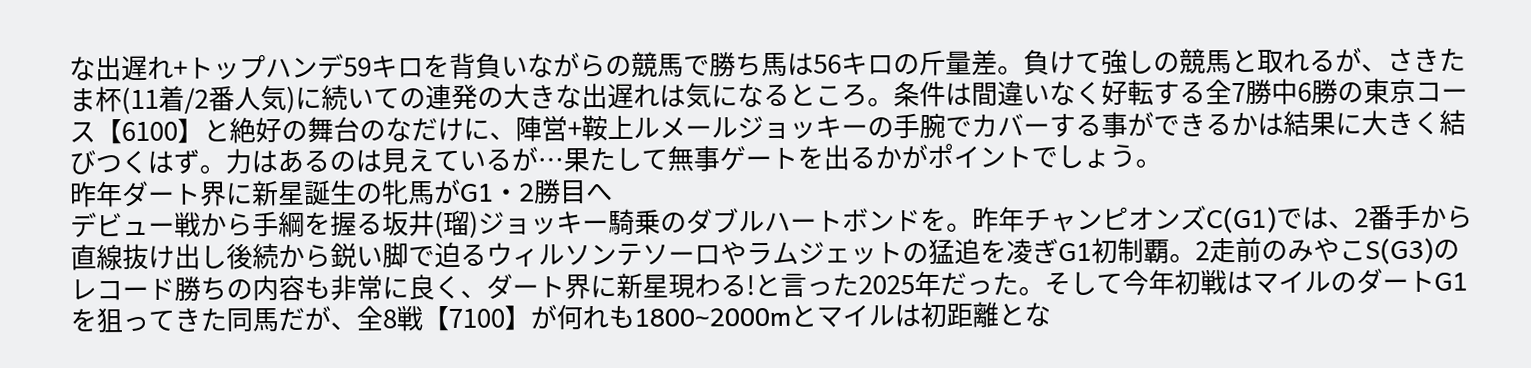な出遅れ+トップハンデ59キロを背負いながらの競馬で勝ち馬は56キロの斤量差。負けて強しの競馬と取れるが、さきたま杯(11着/2番人気)に続いての連発の大きな出遅れは気になるところ。条件は間違いなく好転する全7勝中6勝の東京コース【6100】と絶好の舞台のなだけに、陣営+鞍上ルメールジョッキーの手腕でカバーする事ができるかは結果に大きく結びつくはず。力はあるのは見えているが…果たして無事ゲートを出るかがポイントでしょう。
昨年ダート界に新星誕生の牝馬がG1・2勝目へ
デビュー戦から手綱を握る坂井(瑠)ジョッキー騎乗のダブルハートボンドを。昨年チャンピオンズC(G1)では、2番手から直線抜け出し後続から鋭い脚で迫るウィルソンテソーロやラムジェットの猛追を凌ぎG1初制覇。2走前のみやこS(G3)のレコード勝ちの内容も非常に良く、ダート界に新星現わる!と言った2025年だった。そして今年初戦はマイルのダートG1を狙ってきた同馬だが、全8戦【7100】が何れも1800~2000mとマイルは初距離とな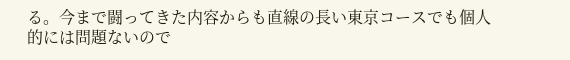る。今まで闘ってきた内容からも直線の長い東京コースでも個人的には問題ないので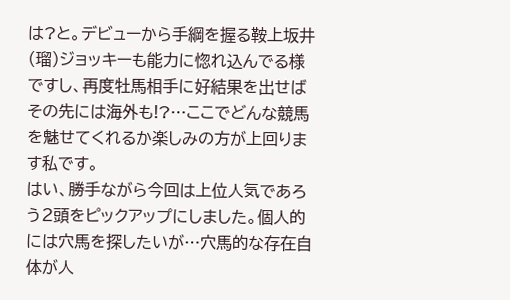は?と。デビューから手綱を握る鞍上坂井(瑠)ジョッキーも能力に惚れ込んでる様ですし、再度牡馬相手に好結果を出せばその先には海外も!?…ここでどんな競馬を魅せてくれるか楽しみの方が上回ります私です。
はい、勝手ながら今回は上位人気であろう2頭をピックアップにしました。個人的には穴馬を探したいが…穴馬的な存在自体が人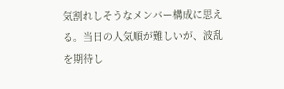気割れしそうなメンバー構成に思える。当日の人気順が難しいが、波乱を期待し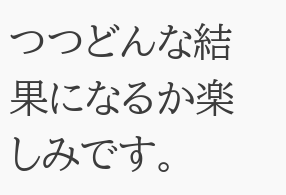つつどんな結果になるか楽しみです。